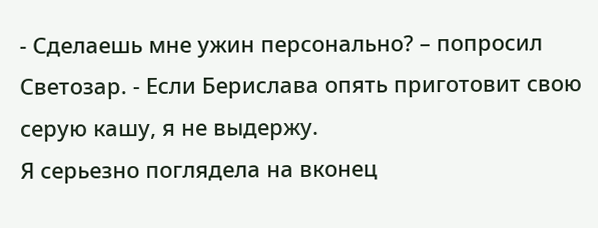- Сделаешь мне ужин персонально? – попросил Светозар. - Если Берислава опять приготовит свою серую кашу, я не выдержу.
Я серьезно поглядела на вконец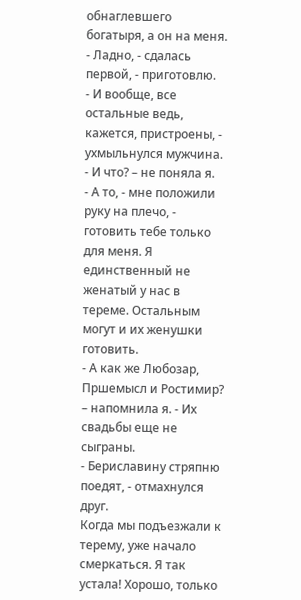обнаглевшего богатыря, а он на меня.
- Ладно, - сдалась первой, - приготовлю.
- И вообще, все остальные ведь, кажется, пристроены, - ухмыльнулся мужчина.
- И что? – не поняла я.
- А то, - мне положили руку на плечо, - готовить тебе только для меня. Я единственный не женатый у нас в тереме. Остальным могут и их женушки готовить.
- А как же Любозар, Пршемысл и Ростимир? – напомнила я. - Их свадьбы еще не сыграны.
- Бериславину стряпню поедят, - отмахнулся друг.
Когда мы подъезжали к терему, уже начало смеркаться. Я так устала! Хорошо, только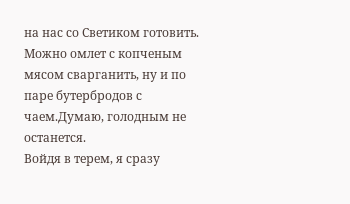на нас со Светиком готовить. Можно омлет с копченым мясом сварганить, ну и по паре бутербродов с чаем.Думаю, голодным не останется.
Войдя в терем, я сразу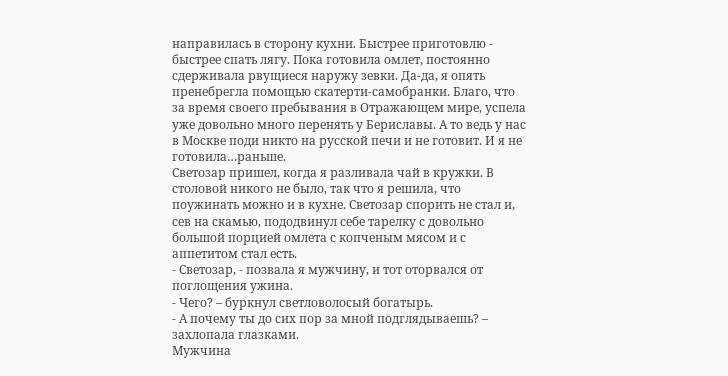направилась в сторону кухни. Быстрее приготовлю - быстрее спать лягу. Пока готовила омлет, постоянно сдерживала рвущиеся наружу зевки. Да-да, я опять пренебрегла помощью скатерти-самобранки. Благо, что за время своего пребывания в Отражающем мире, успела уже довольно много перенять у Бериславы. А то ведь у нас в Москве поди никто на русской печи и не готовит. И я не готовила…раньше.
Светозар пришел, когда я разливала чай в кружки. В столовой никого не было, так что я решила, что поужинать можно и в кухне. Светозар спорить не стал и, сев на скамью, пододвинул себе тарелку с довольно большой порцией омлета с копченым мясом и с аппетитом стал есть.
- Светозар, - позвала я мужчину, и тот оторвался от поглощения ужина.
- Чего? – буркнул светловолосый богатырь.
- А почему ты до сих пор за мной подглядываешь? – захлопала глазками.
Мужчина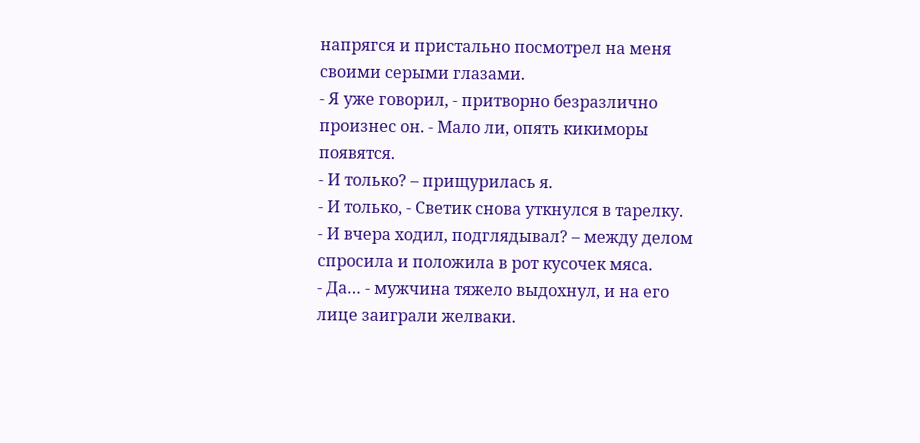напрягся и пристально посмотрел на меня своими серыми глазами.
- Я уже говорил, - притворно безразлично произнес он. - Мало ли, опять кикиморы появятся.
- И только? – прищурилась я.
- И только, - Светик снова уткнулся в тарелку.
- И вчера ходил, подглядывал? – между делом спросила и положила в рот кусочек мяса.
- Да… - мужчина тяжело выдохнул, и на его лице заиграли желваки.